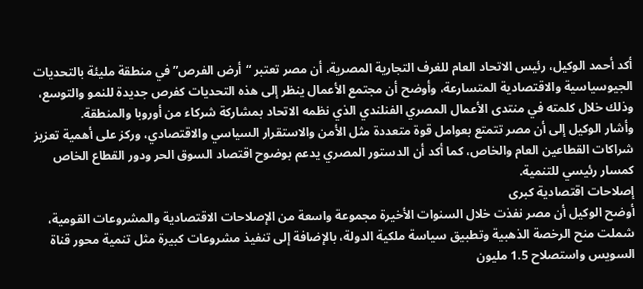أكد أحمد الوكيل، رئيس الاتحاد العام للغرف التجارية المصرية، أن مصر تعتبر “أرض الفرص” في منطقة مليئة بالتحديات الجيوسياسية والاقتصادية المتسارعة، وأوضح أن مجتمع الأعمال ينظر إلى هذه التحديات كفرص جديدة للنمو والتوسع، وذلك خلال كلمته في منتدى الأعمال المصري الفنلندي الذي نظمه الاتحاد بمشاركة شركاء من أوروبا والمنطقة.
وأشار الوكيل إلى أن مصر تتمتع بعوامل قوة متعددة مثل الأمن والاستقرار السياسي والاقتصادي، وركز على أهمية تعزيز شراكات القطاعين العام والخاص، كما أكد أن الدستور المصري يدعم بوضوح اقتصاد السوق الحر ودور القطاع الخاص كمسار رئيسي للتنمية.
إصلاحات اقتصادية كبرى
أوضح الوكيل أن مصر نفذت خلال السنوات الأخيرة مجموعة واسعة من الإصلاحات الاقتصادية والمشروعات القومية، شملت منح الرخصة الذهبية وتطبيق سياسة ملكية الدولة، بالإضافة إلى تنفيذ مشروعات كبيرة مثل تنمية محور قناة السويس واستصلاح 1.5 مليون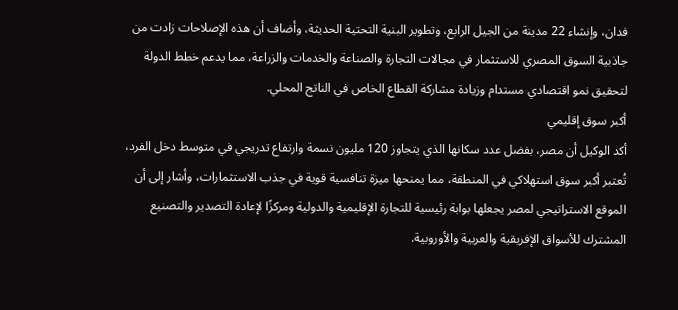فدان، وإنشاء 22 مدينة من الجيل الرابع، وتطوير البنية التحتية الحديثة، وأضاف أن هذه الإصلاحات زادت من جاذبية السوق المصري للاستثمار في مجالات التجارة والصناعة والخدمات والزراعة، مما يدعم خطط الدولة لتحقيق نمو اقتصادي مستدام وزيادة مشاركة القطاع الخاص في الناتج المحلي.
أكبر سوق إقليمي
أكد الوكيل أن مصر، بفضل عدد سكانها الذي يتجاوز 120 مليون نسمة وارتفاع تدريجي في متوسط دخل الفرد، تُعتبر أكبر سوق استهلاكي في المنطقة، مما يمنحها ميزة تنافسية قوية في جذب الاستثمارات، وأشار إلى أن الموقع الاستراتيجي لمصر يجعلها بوابة رئيسية للتجارة الإقليمية والدولية ومركزًا لإعادة التصدير والتصنيع المشترك للأسواق الإفريقية والعربية والأوروبية.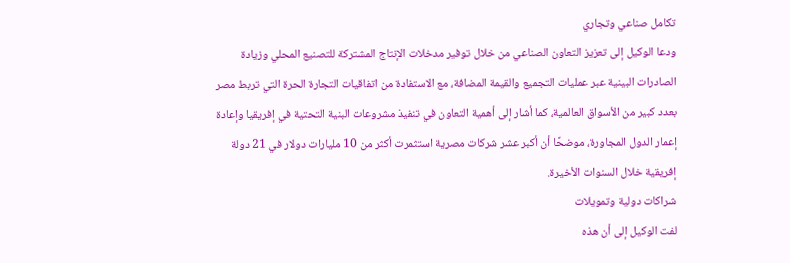تكامل صناعي وتجاري
ودعا الوكيل إلى تعزيز التعاون الصناعي من خلال توفير مدخلات الإنتاج المشتركة للتصنيع المحلي وزيادة الصادرات البينية عبر عمليات التجميع والقيمة المضافة، مع الاستفادة من اتفاقيات التجارة الحرة التي تربط مصر بعدد كبير من الأسواق العالمية، كما أشار إلى أهمية التعاون في تنفيذ مشروعات البنية التحتية في إفريقيا وإعادة إعمار الدول المجاورة، موضحًا أن أكبر عشر شركات مصرية استثمرت أكثر من 10 مليارات دولار في 21 دولة إفريقية خلال السنوات الأخيرة.
شراكات دولية وتمويلات
لفت الوكيل إلى أن هذه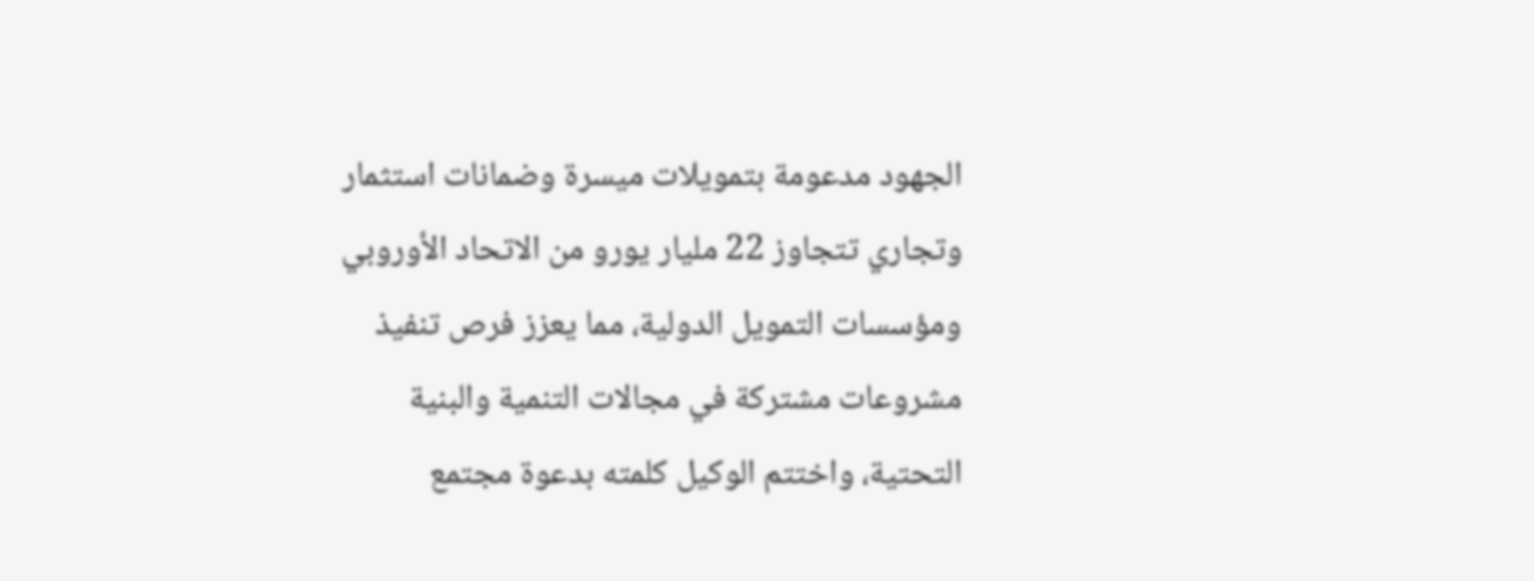الجهود مدعومة بتمويلات ميسرة وضمانات استثمار وتجاري تتجاوز 22 مليار يورو من الاتحاد الأوروبي ومؤسسات التمويل الدولية، مما يعزز فرص تنفيذ مشروعات مشتركة في مجالات التنمية والبنية التحتية، واختتم الوكيل كلمته بدعوة مجتمع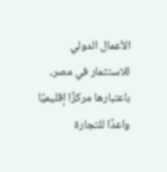الأعمال الدولي للاستثمار في مصر، باعتبارها مركزًا إقليميًا واعدًا للتجارة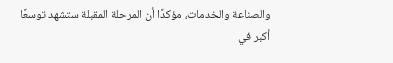والصناعة والخدمات، مؤكدًا أن المرحلة المقبلة ستشهد توسعًا أكبر في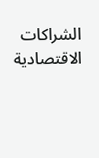الشراكات الاقتصادية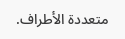متعددة الأطراف.